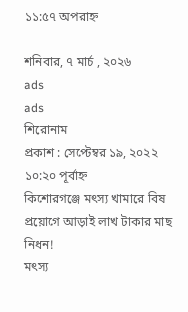১১:৫৭ অপরাহ্ন

শনিবার, ৭ মার্চ , ২০২৬
ads
ads
শিরোনাম
প্রকাশ : সেপ্টেম্বর ১৯, ২০২২ ১০:২০ পূর্বাহ্ন
কিশোরগঞ্জে মৎস্য খামারে বিষ প্রয়োগে আড়াই লাখ টাকার মাছ নিধন!
মৎস্য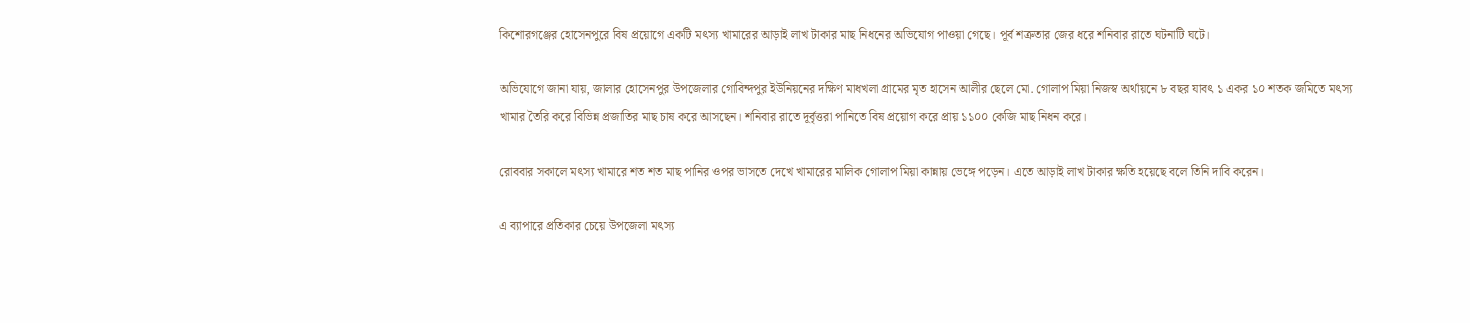কিশোরগঞ্জের হোসেনপুরে বিষ প্রয়োগে একটি মৎস্য খামারের আড়াই লাখ টাকার মাছ নিধনের অভিযোগ পাওয়া গেছে। পূর্ব শত্রুতার জের ধরে শনিবার রাতে ঘটনাটি ঘটে।

অভিযোগে জানা যায়, জালার হোসেনপুর উপজেলার গোবিন্দপুর ইউনিয়নের দক্ষিণ মাধখলা গ্রামের মৃত হাসেন আলীর ছেলে মো. গোলাপ মিয়া নিজস্ব অর্থায়নে ৮ বছর যাবৎ ১ একর ১০ শতক জমিতে মৎস্য খামার তৈরি করে বিভিন্ন প্রজাতির মাছ চাষ করে আসছেন। শনিবার রাতে দূর্বৃত্তরা পানিতে বিষ প্রয়োগ করে প্রায় ১১০০ কেজি মাছ নিধন করে।

রোববার সকালে মৎস্য খামারে শত শত মাছ পানির ওপর ভাসতে দেখে খামারের মালিক গোলাপ মিয়া কান্নায় ভেঙ্গে পড়েন। এতে আড়াই লাখ টাকার ক্ষতি হয়েছে বলে তিনি দাবি করেন।

এ ব্যাপারে প্রতিকার চেয়ে উপজেলা মৎস্য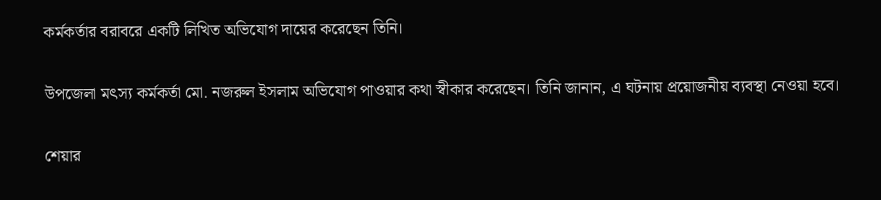কর্মকর্তার বরাবরে একটি লিখিত অভিযোগ দায়ের করেছেন তিনি।

উপজেলা মৎস্য কর্মকর্তা মো. নজরুল ইসলাম অভিযোগ পাওয়ার কথা স্বীকার করেছেন। তিনি জানান, এ ঘটনায় প্রয়োজনীয় ব্যবস্থা নেওয়া হবে।

শেয়ার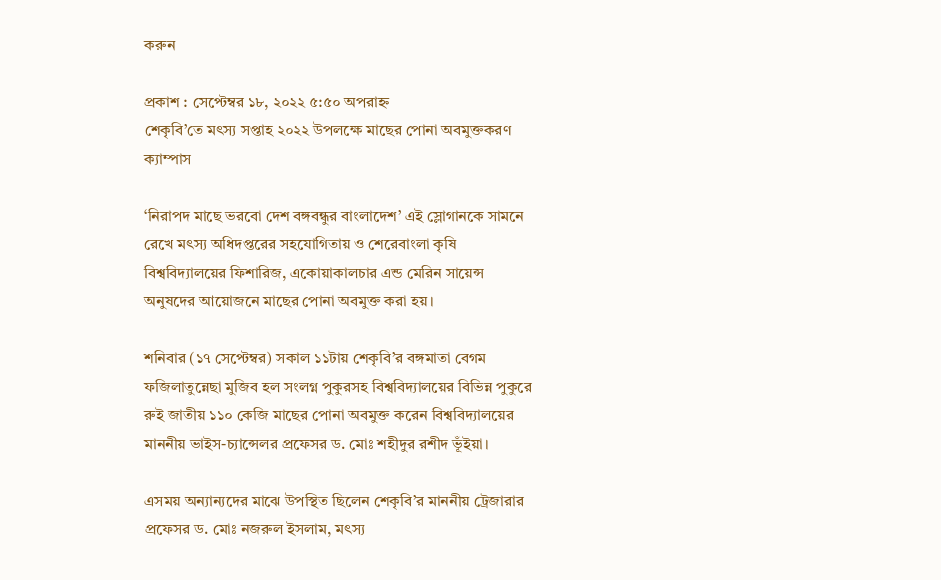করুন

প্রকাশ : সেপ্টেম্বর ১৮, ২০২২ ৫:৫০ অপরাহ্ন
শেকৃবি’তে মৎস্য সপ্তাহ ২০২২ উপলক্ষে মাছের পোনা অবমুক্তকরণ
ক্যাম্পাস

‘নিরাপদ মাছে ভরবো দেশ বঙ্গবন্ধুর বাংলাদেশ’ এই স্লোগানকে সামনে রেখে মৎস্য অধিদপ্তরের সহযোগিতায় ও শেরেবাংলা কৃষি বিশ্ববিদ্যালয়ের ফিশারিজ, একোয়াকালচার এন্ড মেরিন সায়েন্স অনুষদের আয়োজনে মাছের পোনা অবমুক্ত করা হয়।

শনিবার (১৭ সেপ্টেম্বর) সকাল ১১টায় শেকৃবি’র বঙ্গমাতা বেগম ফজিলাতুন্নেছা মুজিব হল সংলগ্ন পুকুরসহ বিশ্ববিদ্যালয়ের বিভিন্ন পুকুরে রুই জাতীয় ১১০ কেজি মাছের পোনা অবমুক্ত করেন বিশ্ববিদ্যালয়ের মাননীয় ভাইস-চ্যান্সেলর প্রফেসর ড. মোঃ শহীদুর রশীদ ভূঁইয়া।

এসময় অন্যান্যদের মাঝে উপস্থিত ছিলেন শেকৃবি’র মাননীয় ট্রেজারার প্রফেসর ড. মোঃ নজরুল ইসলাম, মৎস্য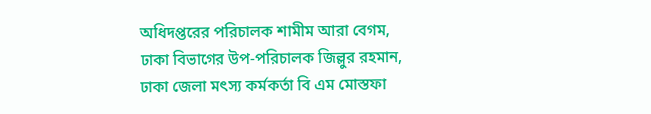অধিদপ্তরের পরিচালক শামীম আরা বেগম, ঢাকা বিভাগের উপ-পরিচালক জিল্লুর রহমান, ঢাকা জেলা মৎস্য কর্মকর্তা বি এম মোস্তফা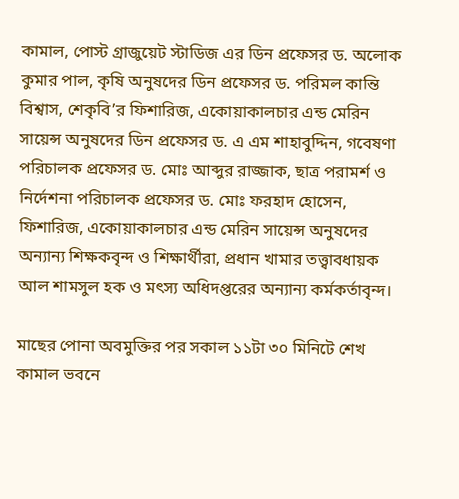কামাল, পোস্ট গ্রাজুয়েট স্টাডিজ এর ডিন প্রফেসর ড. অলোক কুমার পাল, কৃষি অনুষদের ডিন প্রফেসর ড. পরিমল কান্তি বিশ্বাস, শেকৃবি’র ফিশারিজ, একোয়াকালচার এন্ড মেরিন সায়েন্স অনুষদের ডিন প্রফেসর ড. এ এম শাহাবুদ্দিন, গবেষণা পরিচালক প্রফেসর ড. মোঃ আব্দুর রাজ্জাক, ছাত্র পরামর্শ ও নির্দেশনা পরিচালক প্রফেসর ড. মোঃ ফরহাদ হোসেন, ফিশারিজ, একোয়াকালচার এন্ড মেরিন সায়েন্স অনুষদের অন্যান্য শিক্ষকবৃন্দ ও শিক্ষার্থীরা, প্রধান খামার তত্ত্বাবধায়ক আল শামসুল হক ও মৎস্য অধিদপ্তরের অন্যান্য কর্মকর্তাবৃন্দ।

মাছের পোনা অবমুক্তির পর সকাল ১১টা ৩০ মিনিটে শেখ কামাল ভবনে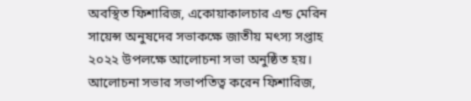অবস্থিত ফিশারিজ, একোয়াকালচার এন্ড মেরিন সায়েন্স অনুষদের সভাকক্ষে জাতীয় মৎস্য সপ্তাহ ২০২২ উপলক্ষে আলোচনা সভা অনুষ্ঠিত হয়। আলোচনা সভার সভাপতিত্ব করেন ফিশারিজ,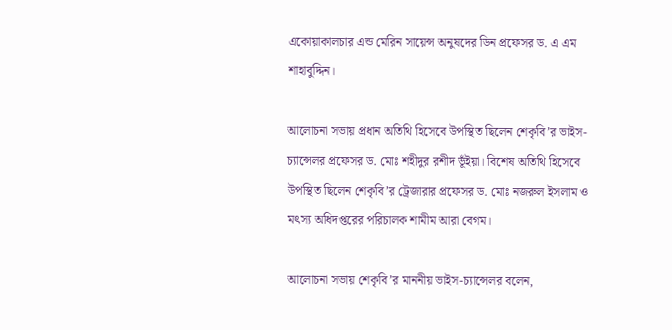একোয়াকালচার এন্ড মেরিন সায়েন্স অনুষদের ডিন প্রফেসর ড. এ এম শাহাবুদ্দিন।

আলোচনা সভায় প্রধান অতিথি হিসেবে উপস্থিত ছিলেন শেকৃবি’র ভাইস-চ্যান্সেলর প্রফেসর ড. মোঃ শহীদুর রশীদ ভূঁইয়া। বিশেষ অতিথি হিসেবে উপস্থিত ছিলেন শেকৃবি’র ট্রেজারার প্রফেসর ড. মোঃ নজরুল ইসলাম ও মৎস্য অধিদপ্তরের পরিচালক শামীম আরা বেগম।

আলোচনা সভায় শেকৃবি’র মাননীয় ভাইস-চ্যান্সেলর বলেন,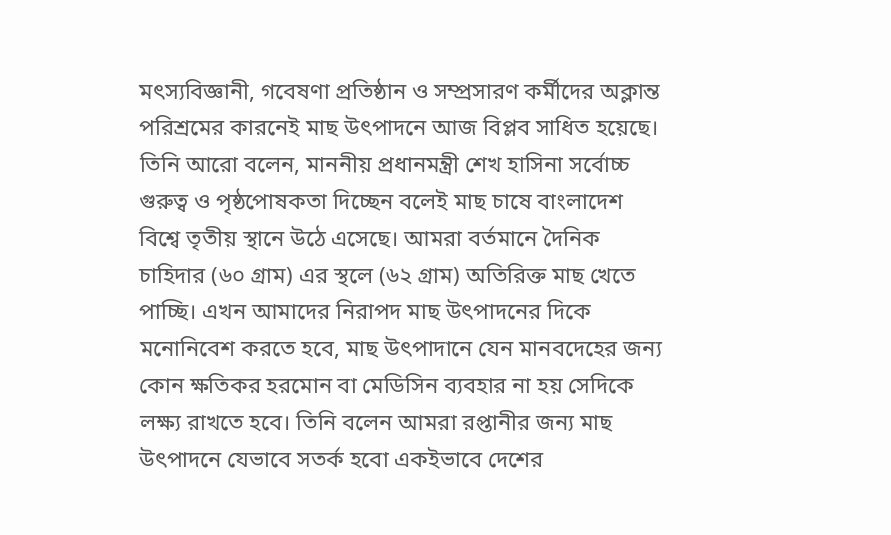মৎস্যবিজ্ঞানী, গবেষণা প্রতিষ্ঠান ও সম্প্রসারণ কর্মীদের অক্লান্ত পরিশ্রমের কারনেই মাছ উৎপাদনে আজ বিপ্লব সাধিত হয়েছে। তিনি আরো বলেন, মাননীয় প্রধানমন্ত্রী শেখ হাসিনা সর্বোচ্চ গুরুত্ব ও পৃষ্ঠপোষকতা দিচ্ছেন বলেই মাছ চাষে বাংলাদেশ বিশ্বে তৃতীয় স্থানে উঠে এসেছে। আমরা বর্তমানে দৈনিক চাহিদার (৬০ গ্রাম) এর স্থলে (৬২ গ্রাম) অতিরিক্ত মাছ খেতে পাচ্ছি। এখন আমাদের নিরাপদ মাছ উৎপাদনের দিকে মনোনিবেশ করতে হবে, মাছ উৎপাদানে যেন মানবদেহের জন্য কোন ক্ষতিকর হরমোন বা মেডিসিন ব্যবহার না হয় সেদিকে লক্ষ্য রাখতে হবে। তিনি বলেন আমরা রপ্তানীর জন্য মাছ উৎপাদনে যেভাবে সতর্ক হবো একইভাবে দেশের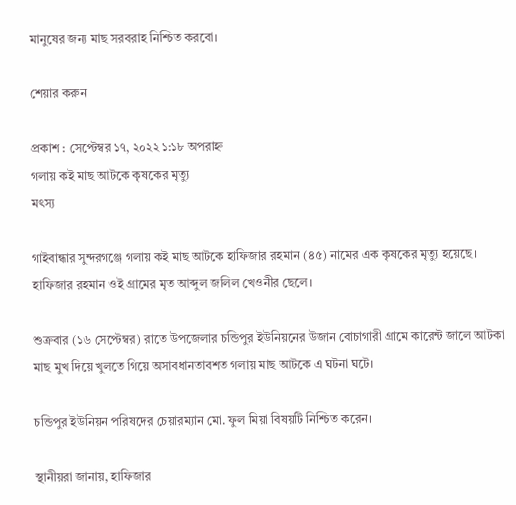মানুষের জন্য মাছ সরবরাহ নিশ্চিত করবো।

শেয়ার করুন

প্রকাশ : সেপ্টেম্বর ১৭, ২০২২ ১:১৮ অপরাহ্ন
গলায় কই মাছ আটকে কৃষকের মৃত্যু
মৎস্য

গাইবান্ধার সুন্দরগঞ্জে গলায় কই মাছ আটকে হাফিজার রহমান (৪৫) নামের এক কৃষকের মৃত্যু হয়েছে। হাফিজার রহমান ওই গ্রামের মৃত আব্দুল জলিল খেওনীর ছেলে।

শুক্রবার (১৬ সেপ্টেম্বর) রাতে উপজেলার চন্ডিপুর ইউনিয়নের উজান বোচাগারী গ্রামে কারেন্ট জালে আটকা মাছ মুখ দিয়ে খুলতে গিয়ে অসাবধানতাবশত গলায় মাছ আটকে এ ঘটনা ঘটে।

চন্ডিপুর ইউনিয়ন পরিষদের চেয়ারম্যান মো. ফুল মিয়া বিষয়টি নিশ্চিত করেন।

স্থানীয়রা জানায়, হাফিজার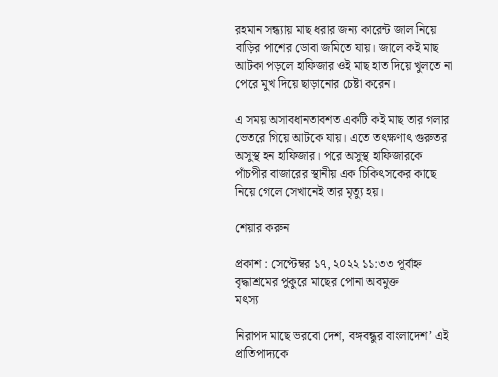রহমান সন্ধ্যায় মাছ ধরার জন্য কারেন্ট জাল নিয়ে বাড়ির পাশের ডোবা জমিতে যায়। জালে কই মাছ আটকা পড়লে হাফিজার ওই মাছ হাত দিয়ে খুলতে না পেরে মুখ দিয়ে ছাড়ানোর চেষ্টা করেন।

এ সময় অসাবধানতাবশত একটি কই মাছ তার গলার ভেতরে গিয়ে আটকে যায়। এতে তৎক্ষণাৎ গুরুতর অসুস্থ হন হাফিজার। পরে অসুস্থ হাফিজারকে পাঁচপীর বাজারের স্থানীয় এক চিকিৎসকের কাছে নিয়ে গেলে সেখানেই তার মৃত্যু হয়।

শেয়ার করুন

প্রকাশ : সেপ্টেম্বর ১৭, ২০২২ ১১:৩৩ পূর্বাহ্ন
বৃদ্ধাশ্রমের পুকুরে মাছের পোনা অবমুক্ত
মৎস্য

নিরাপদ মাছে ভরবো দেশ, বঙ্গবন্ধুর বাংলাদেশ’ এই প্রাতিপাদ্যকে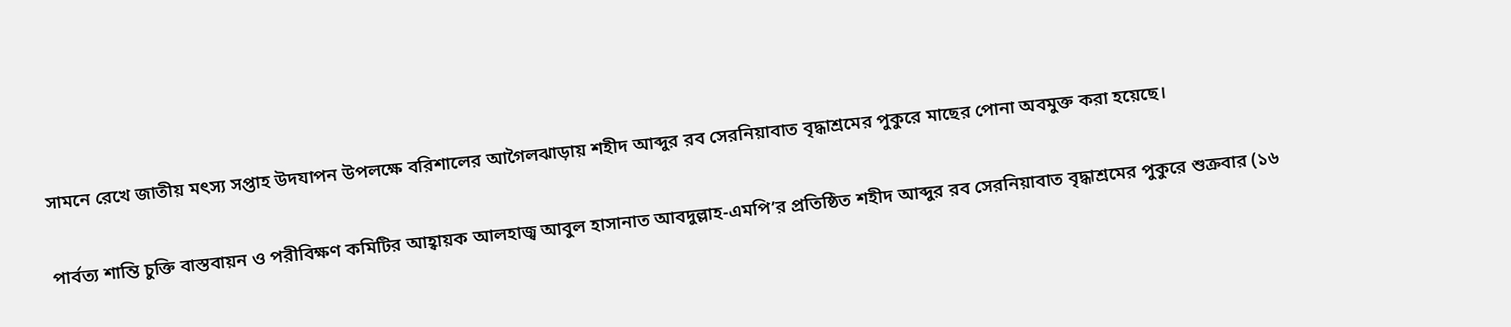সামনে রেখে জাতীয় মৎস্য সপ্তাহ উদযাপন উপলক্ষে বরিশালের আগৈলঝাড়ায় শহীদ আব্দুর রব সেরনিয়াবাত বৃদ্ধাশ্রমের পুকুরে মাছের পোনা অবমুক্ত করা হয়েছে।

পার্বত্য শান্তি চুক্তি বাস্তবায়ন ও পরীবিক্ষণ কমিটির আহ্বায়ক আলহাজ্ব আবুল হাসানাত আবদুল্লাহ-এমপি’র প্রতিষ্ঠিত শহীদ আব্দুর রব সেরনিয়াবাত বৃদ্ধাশ্রমের পুকুরে শুক্রবার (১৬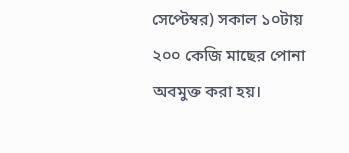সেপ্টেম্বর) সকাল ১০টায় ২০০ কেজি মাছের পোনা অবমুক্ত করা হয়।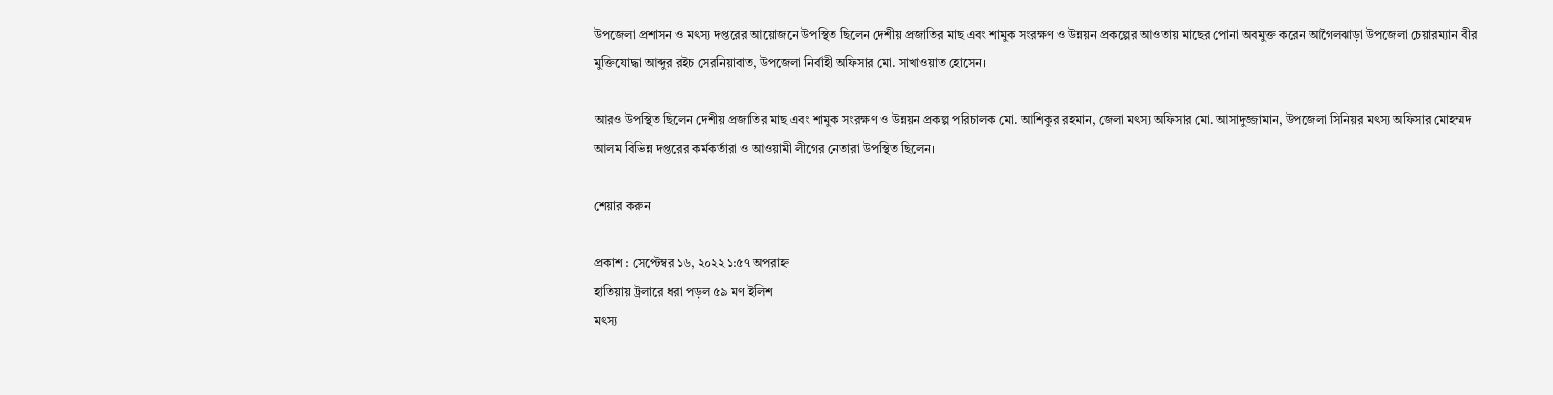উপজেলা প্রশাসন ও মৎস্য দপ্তরের আয়োজনে উপস্থিত ছিলেন দেশীয় প্রজাতির মাছ এবং শামুক সংরক্ষণ ও উন্নয়ন প্রকল্পের আওতায় মাছের পোনা অবমুক্ত করেন আগৈলঝাড়া উপজেলা চেয়ারম্যান বীর মুক্তিযোদ্ধা আব্দুর রইচ সেরনিয়াবাত, উপজেলা নির্বাহী অফিসার মো. সাখাওয়াত হোসেন।

আরও উপস্থিত ছিলেন দেশীয় প্রজাতির মাছ এবং শামুক সংরক্ষণ ও উন্নয়ন প্রকল্প পরিচালক মো. আশিকুর রহমান, জেলা মৎস্য অফিসার মো. আসাদুজ্জামান, উপজেলা সিনিয়র মৎস্য অফিসার মোহম্মদ আলম বিভিন্ন দপ্তরের কর্মকর্তারা ও আওয়ামী লীগের নেতারা উপস্থিত ছিলেন।

শেয়ার করুন

প্রকাশ : সেপ্টেম্বর ১৬, ২০২২ ১:৫৭ অপরাহ্ন
হাতিয়ায় ট্রলারে ধরা পড়ল ৫৯ মণ ইলিশ
মৎস্য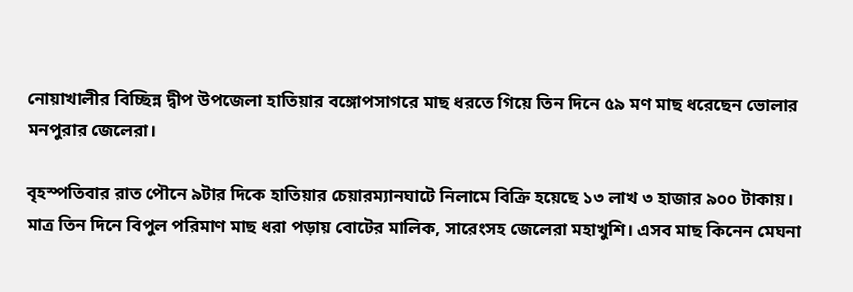নোয়াখালীর বিচ্ছিন্ন দ্বীপ উপজেলা হাতিয়ার বঙ্গোপসাগরে মাছ ধরতে গিয়ে তিন দিনে ৫৯ মণ মাছ ধরেছেন ভোলার মনপুরার জেলেরা।

বৃহস্পতিবার রাত পৌনে ৯টার দিকে হাতিয়ার চেয়ারম্যানঘাটে নিলামে বিক্রি হয়েছে ১৩ লাখ ৩ হাজার ৯০০ টাকায়। মাত্র তিন দিনে বিপুল পরিমাণ মাছ ধরা পড়ায় বোটের মালিক, সারেংসহ জেলেরা মহাখুশি। এসব মাছ কিনেন মেঘনা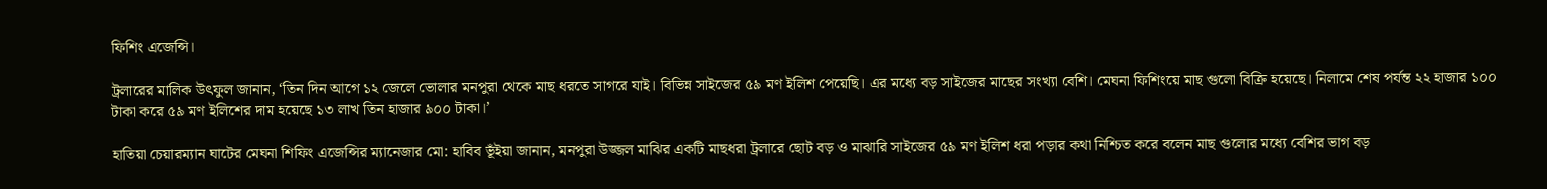ফিশিং এজেন্সি।

ট্রলারের মালিক উৎফুল জানান, ‘তিন দিন আগে ১২ জেলে ভোলার মনপুরা থেকে মাছ ধরতে সাগরে যাই। বিভিন্ন সাইজের ৫৯ মণ ইলিশ পেয়েছি। এর মধ্যে বড় সাইজের মাছের সংখ্যা বেশি। মেঘনা ফিশিংয়ে মাছ গুলো বিক্রি হয়েছে। নিলামে শেষ পর্যন্ত ২২ হাজার ১০০ টাকা করে ৫৯ মণ ইলিশের দাম হয়েছে ১৩ লাখ তিন হাজার ৯০০ টাকা।’

হাতিয়া চেয়ারম্যান ঘাটের মেঘনা শিফিং এজেন্সির ম্যানেজার মো: হাবিব ভূঁইয়া জানান, মনপুরা উজ্জল মাঝির একটি মাছধরা ট্রলারে ছোট বড় ও মাঝারি সাইজের ৫৯ মণ ইলিশ ধরা পড়ার কথা নিশ্চিত করে বলেন মাছ গুলোর মধ্যে বেশির ভাগ বড়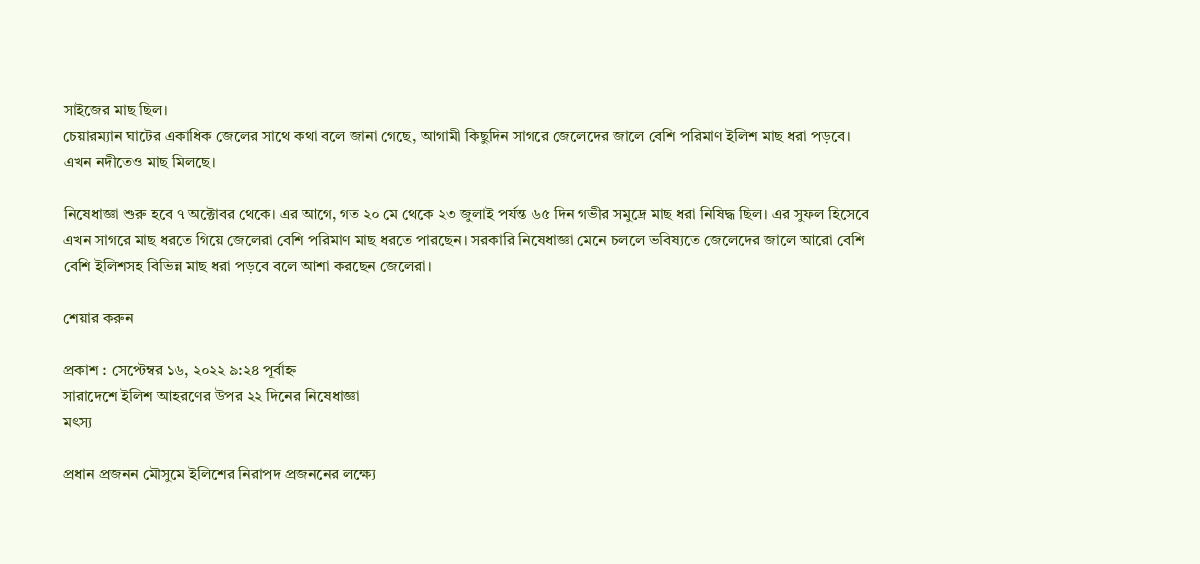সাইজের মাছ ছিল।
চেয়ারম্যান ঘাটের একাধিক জেলের সাথে কথা বলে জানা গেছে, আগামী কিছুদিন সাগরে জেলেদের জালে বেশি পরিমাণ ইলিশ মাছ ধরা পড়বে। এখন নদীতেও মাছ মিলছে।

নিষেধাজ্ঞা শুরু হবে ৭ অক্টোবর থেকে। এর আগে, গত ২০ মে থেকে ২৩ জুলাই পর্যন্ত ৬৫ দিন গভীর সমুদ্রে মাছ ধরা নিষিদ্ধ ছিল। এর সুফল হিসেবে এখন সাগরে মাছ ধরতে গিয়ে জেলেরা বেশি পরিমাণ মাছ ধরতে পারছেন। সরকারি নিষেধাজ্ঞা মেনে চললে ভবিষ্যতে জেলেদের জালে আরো বেশি বেশি ইলিশসহ বিভিন্ন মাছ ধরা পড়বে বলে আশা করছেন জেলেরা।

শেয়ার করুন

প্রকাশ : সেপ্টেম্বর ১৬, ২০২২ ৯:২৪ পূর্বাহ্ন
সারাদেশে ইলিশ আহরণের উপর ২২ দিনের নিষেধাজ্ঞা
মৎস্য

প্রধান প্রজনন মৌসুমে ইলিশের নিরাপদ প্রজননের লক্ষ্যে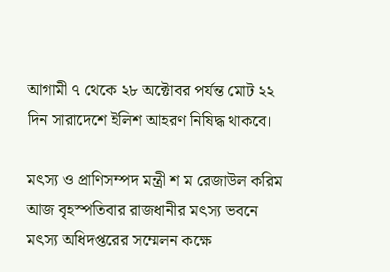আগামী ৭ থেকে ২৮ অক্টোবর পর্যন্ত মোট ২২ দিন সারাদেশে ইলিশ আহরণ নিষিদ্ধ থাকবে।

মৎস্য ও প্রাণিসম্পদ মন্ত্রী শ ম রেজাউল করিম আজ বৃহস্পতিবার রাজধানীর মৎস্য ভবনে মৎস্য অধিদপ্তরের সম্মেলন কক্ষে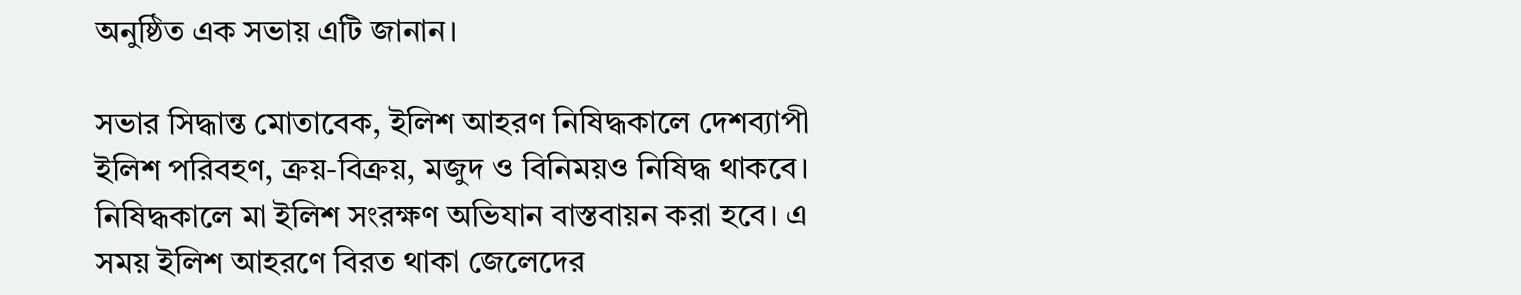অনুষ্ঠিত এক সভায় এটি জানান।

সভার সিদ্ধান্ত মোতাবেক, ইলিশ আহরণ নিষিদ্ধকালে দেশব্যাপী ইলিশ পরিবহণ, ক্রয়-বিক্রয়, মজুদ ও বিনিময়ও নিষিদ্ধ থাকবে। নিষিদ্ধকালে মা ইলিশ সংরক্ষণ অভিযান বাস্তবায়ন করা হবে। এ সময় ইলিশ আহরণে বিরত থাকা জেলেদের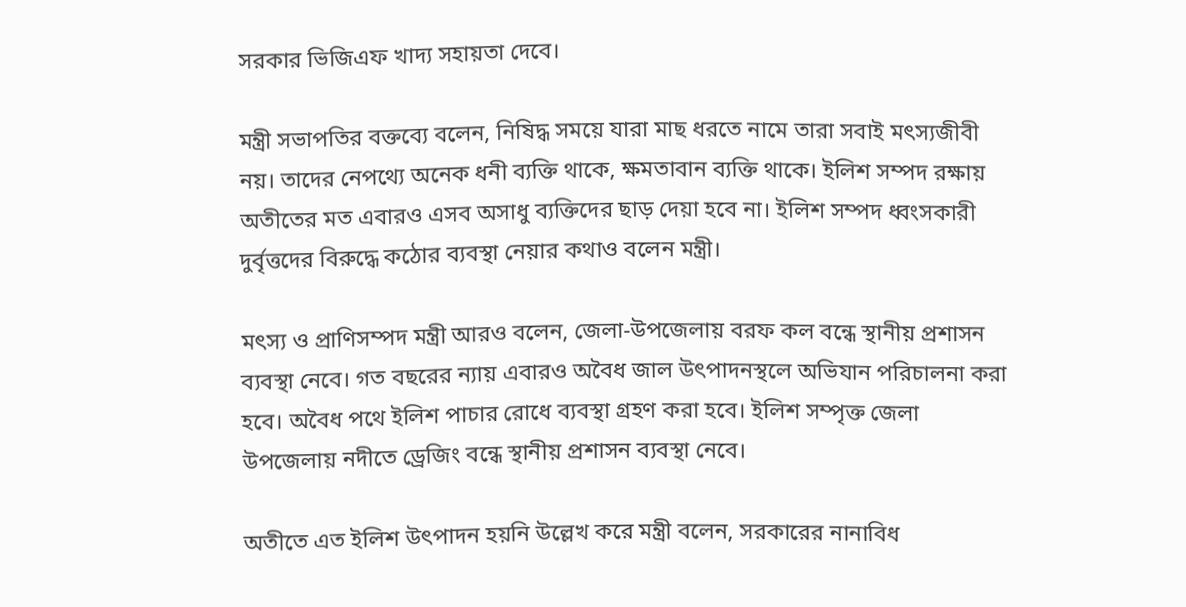সরকার ভিজিএফ খাদ্য সহায়তা দেবে।

মন্ত্রী সভাপতির বক্তব্যে বলেন, নিষিদ্ধ সময়ে যারা মাছ ধরতে নামে তারা সবাই মৎস্যজীবী নয়। তাদের নেপথ্যে অনেক ধনী ব্যক্তি থাকে, ক্ষমতাবান ব্যক্তি থাকে। ইলিশ সম্পদ রক্ষায় অতীতের মত এবারও এসব অসাধু ব্যক্তিদের ছাড় দেয়া হবে না। ইলিশ সম্পদ ধ্বংসকারী দুর্বৃত্তদের বিরুদ্ধে কঠোর ব্যবস্থা নেয়ার কথাও বলেন মন্ত্রী।

মৎস্য ও প্রাণিসম্পদ মন্ত্রী আরও বলেন, জেলা-উপজেলায় বরফ কল বন্ধে স্থানীয় প্রশাসন ব্যবস্থা নেবে। গত বছরের ন্যায় এবারও অবৈধ জাল উৎপাদনস্থলে অভিযান পরিচালনা করা হবে। অবৈধ পথে ইলিশ পাচার রোধে ব্যবস্থা গ্রহণ করা হবে। ইলিশ সম্পৃক্ত জেলা উপজেলায় নদীতে ড্রেজিং বন্ধে স্থানীয় প্রশাসন ব্যবস্থা নেবে।

অতীতে এত ইলিশ উৎপাদন হয়নি উল্লেখ করে মন্ত্রী বলেন, সরকারের নানাবিধ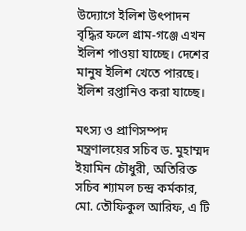উদ্যোগে ইলিশ উৎপাদন বৃদ্ধির ফলে গ্রাম-গঞ্জে এখন ইলিশ পাওয়া যাচ্ছে। দেশের মানুষ ইলিশ খেতে পারছে। ইলিশ রপ্তানিও করা যাচ্ছে।

মৎস্য ও প্রাণিসম্পদ মন্ত্রণালয়ের সচিব ড. মুহাম্মদ ইয়ামিন চৌধুরী, অতিরিক্ত সচিব শ্যামল চন্দ্র কর্মকার, মো. তৌফিকুল আরিফ, এ টি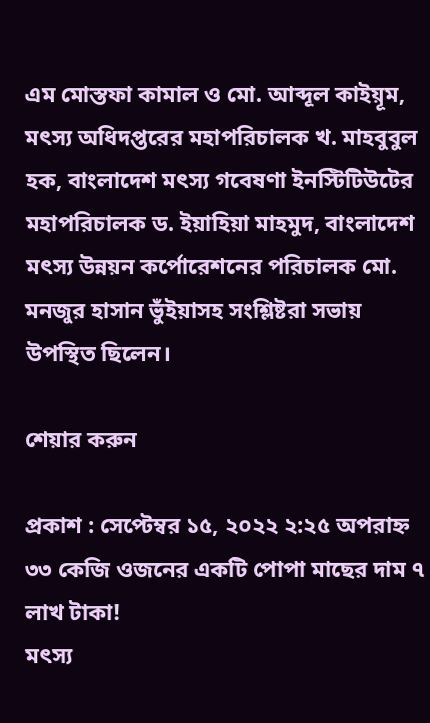এম মোস্তফা কামাল ও মো. আব্দূল কাইয়ূম, মৎস্য অধিদপ্তরের মহাপরিচালক খ. মাহবুবুল হক, বাংলাদেশ মৎস্য গবেষণা ইনস্টিটিউটের মহাপরিচালক ড. ইয়াহিয়া মাহমুদ, বাংলাদেশ মৎস্য উন্নয়ন কর্পোরেশনের পরিচালক মো. মনজুর হাসান ভুঁইয়াসহ সংশ্লিষ্টরা সভায় উপস্থিত ছিলেন।

শেয়ার করুন

প্রকাশ : সেপ্টেম্বর ১৫, ২০২২ ২:২৫ অপরাহ্ন
৩৩ কেজি ওজনের একটি পোপা মাছের দাম ৭ লাখ টাকা!
মৎস্য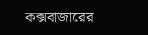কক্সবাজারের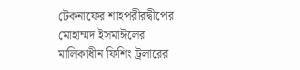টেকনাফের শাহপরীরদ্বীপের মোহাম্মদ ইসমাঈলের মালিকাধীন ফিশিং ট্রলারের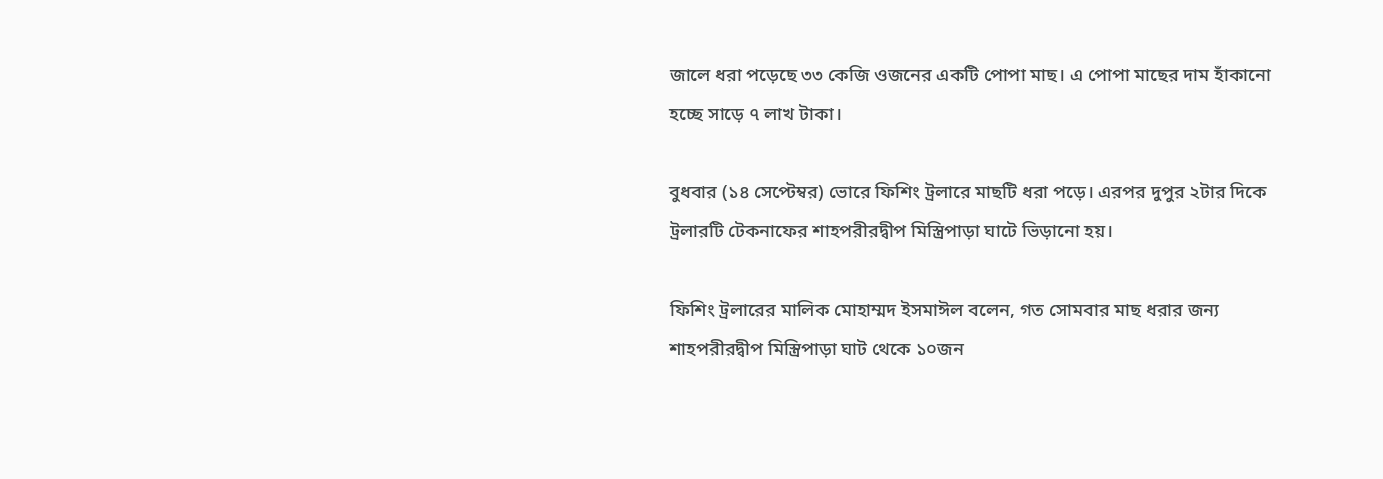জালে ধরা পড়েছে ৩৩ কেজি ওজনের একটি পোপা মাছ। এ পোপা মাছের দাম হাঁকানো হচ্ছে সাড়ে ৭ লাখ টাকা।

বুধবার (১৪ সেপ্টেম্বর) ভোরে ফিশিং ট্রলারে মাছটি ধরা পড়ে। এরপর দুপুর ২টার দিকে ট্রলারটি টেকনাফের শাহপরীরদ্বীপ মিস্ত্রিপাড়া ঘাটে ভিড়ানো হয়।

ফিশিং ট্রলারের মালিক মোহাম্মদ ইসমাঈল বলেন, গত সোমবার মাছ ধরার জন্য শাহপরীরদ্বীপ মিস্ত্রিপাড়া ঘাট থেকে ১০জন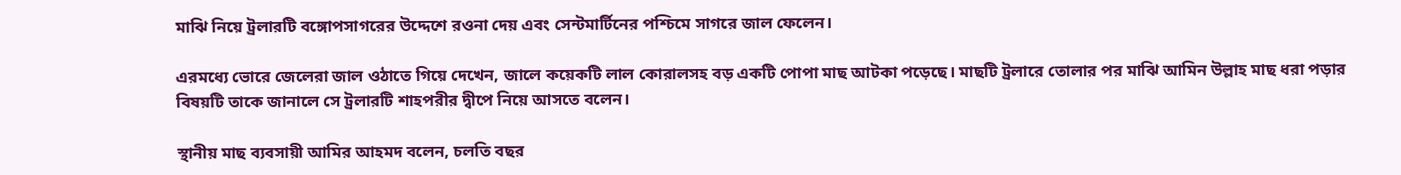মাঝি নিয়ে ট্রলারটি বঙ্গোপসাগরের উদ্দেশে রওনা দেয় এবং সেন্টমার্টিনের পশ্চিমে সাগরে জাল ফেলেন।

এরমধ্যে ভোরে জেলেরা জাল ওঠাতে গিয়ে দেখেন, জালে কয়েকটি লাল কোরালসহ বড় একটি পোপা মাছ আটকা পড়েছে। মাছটি ট্রলারে তোলার পর মাঝি আমিন উল্লাহ মাছ ধরা পড়ার বিষয়টি তাকে জানালে সে ট্রলারটি শাহপরীর দ্বীপে নিয়ে আসতে বলেন।

স্থানীয় মাছ ব্যবসায়ী আমির আহমদ বলেন, চলতি বছর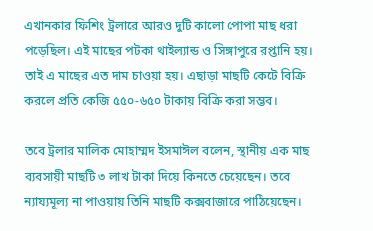এখানকার ফিশিং ট্রলারে আরও দুটি কালো পোপা মাছ ধরা পড়েছিল। এই মাছের পটকা থাইল্যান্ড ও সিঙ্গাপুরে রপ্তানি হয়। তাই এ মাছের এত দাম চাওয়া হয়। এছাড়া মাছটি কেটে বিক্রি করলে প্রতি কেজি ৫৫০-৬৫০ টাকায় বিক্রি করা সম্ভব।

তবে ট্রলার মালিক মোহাম্মদ ইসমাঈল বলেন, স্থানীয় এক মাছ ব্যবসায়ী মাছটি ৩ লাখ টাকা দিয়ে কিনতে চেয়েছেন। তবে ন্যায্যমূল্য না পাওয়ায় তিনি মাছটি কক্সবাজারে পাঠিয়েছেন।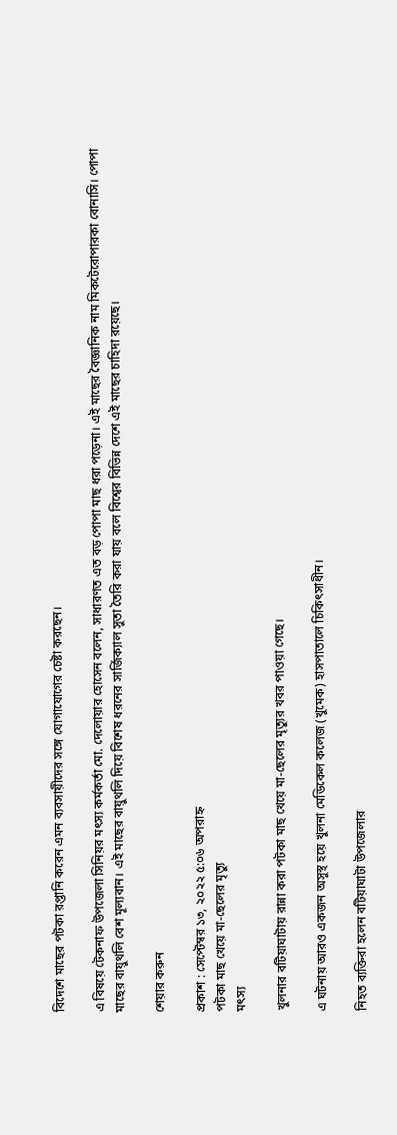বিদেশে মাছের পটকা রপ্তানি করেন এমন ব্যবসায়ীদের সঙ্গে যোগাযোগের চেষ্টা করছেন।

এ বিষয়ে টেকনাফ উপজেলা সিনিয়র মৎস্য কর্মকর্তা মো. দেলোয়ার হোসেন বলেন, সাধারণত এত বড় পোপা মাছ ধরা পড়েনা। এই মাছের বৈজ্ঞানিক নাম মিকটেরোপারকা বোনাসি। পোপা মাছের বায়ুথলি বেশ মূল্যবান। এই মাছের বায়ুথলি দিয়ে বিশেষ ধরনের সার্জিক্যাল সুতা তৈরি করা যায় বলে বিশ্বের বিভিন্ন দেশে এই মাছের চাহিদা রয়েছে।

শেয়ার করুন

প্রকাশ : সেপ্টেম্বর ১৩, ২০২২ ৫:০৬ অপরাহ্ন
পটকা মাছ খেয়ে মা-ছেলের মৃত্যু
মৎস্য

খুলনার বটিয়াঘাটায় রান্না করা পটকা মাছ খেয়ে মা-ছেলের মৃত্যুর খবর পাওয়া গেছে।

এ ঘটনায় আরও একজন অসুস্থ হয়ে খুলনা মেডিকেল কলেজ (খুমেক) হাসপাতালে চিকিৎসাধীন।

নিহত ব্যক্তিরা হলেন বটিয়াঘাটা উপজেলার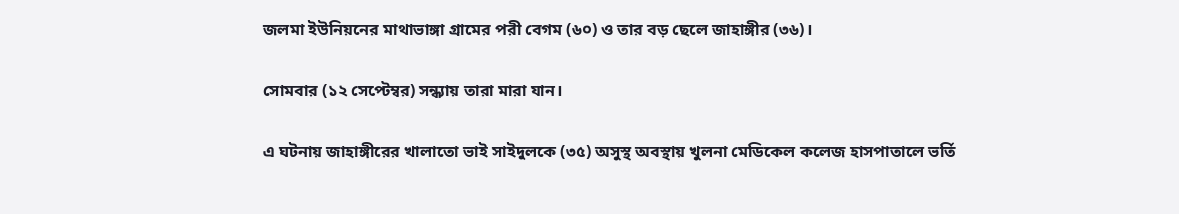জলমা ইউনিয়নের মাথাভাঙ্গা গ্রামের পরী বেগম (৬০) ও তার বড় ছেলে জাহাঙ্গীর (৩৬)।

সোমবার (১২ সেপ্টেম্বর) সন্ধ্যায় তারা মারা যান।

এ ঘটনায় জাহাঙ্গীরের খালাতো ভাই সাইদুলকে (৩৫) অসুস্থ অবস্থায় খুলনা মেডিকেল কলেজ হাসপাতালে ভর্তি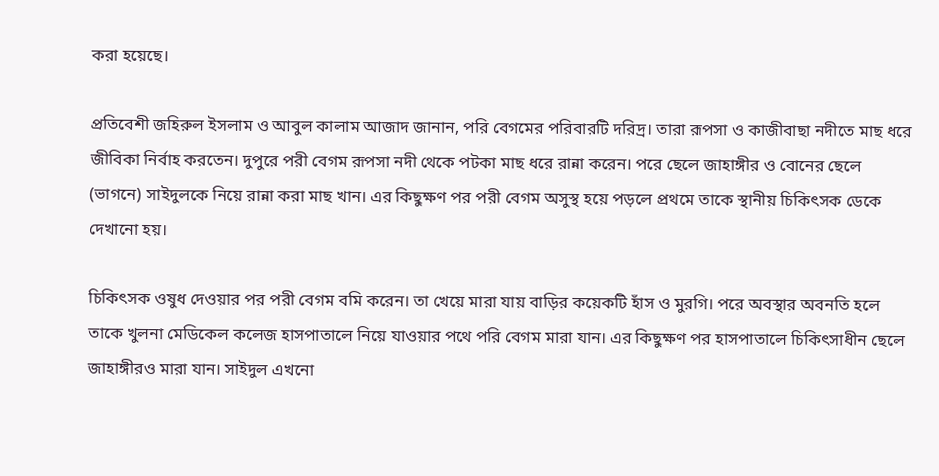করা হয়েছে।

প্রতিবেশী জহিরুল ইসলাম ও আবুল কালাম আজাদ জানান, পরি বেগমের পরিবারটি দরিদ্র। তারা রূপসা ও কাজীবাছা নদীতে মাছ ধরে জীবিকা নির্বাহ করতেন। দুপুরে পরী বেগম রূপসা নদী থেকে পটকা মাছ ধরে রান্না করেন। পরে ছেলে জাহাঙ্গীর ও বোনের ছেলে (ভাগনে) সাইদুলকে নিয়ে রান্না করা মাছ খান। এর কিছুক্ষণ পর পরী বেগম অসুস্থ হয়ে পড়লে প্রথমে তাকে স্থানীয় চিকিৎসক ডেকে দেখানো হয়।

চিকিৎসক ওষুধ দেওয়ার পর পরী বেগম বমি করেন। তা খেয়ে মারা যায় বাড়ির কয়েকটি হাঁস ও মুরগি। পরে অবস্থার অবনতি হলে তাকে খুলনা মেডিকেল কলেজ হাসপাতালে নিয়ে যাওয়ার পথে পরি বেগম মারা যান। এর কিছুক্ষণ পর হাসপাতালে চিকিৎসাধীন ছেলে জাহাঙ্গীরও মারা যান। সাইদুল এখনো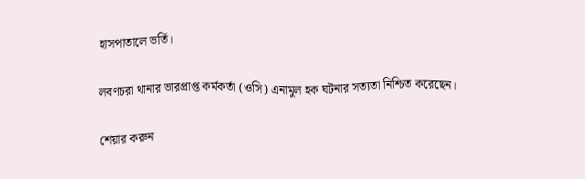হাসপাতালে ভর্তি।

লবণচরা থানার ভারপ্রাপ্ত কর্মকর্তা (ওসি) এনামুল হক ঘটনার সত্যতা নিশ্চিত করেছেন।

শেয়ার করুন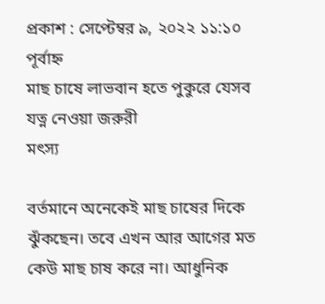প্রকাশ : সেপ্টেম্বর ৯, ২০২২ ১১:১০ পূর্বাহ্ন
মাছ চাষে লাভবান হতে পুকুরে যেসব যত্ন নেওয়া জরুরী
মৎস্য

বর্তমানে অনেকেই মাছ চাষের দিকে ঝুঁকছেন। তবে এখন আর আগের মত কেউ মাছ চাষ করে না। আধুনিক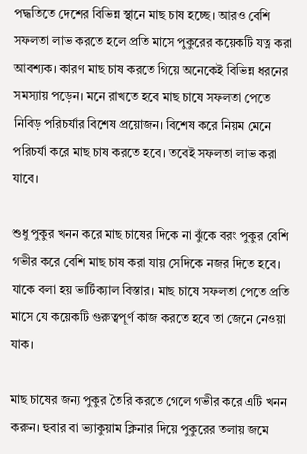পদ্ধতিতে দেশের বিভিন্ন স্থানে মাছ চাষ হচ্ছে। আরও বেশি সফলতা লাভ করতে হলে প্রতি মাসে পুকুরের কয়েকটি যত্ন করা আবশ্যক। কারণ মাছ চাষ করতে গিয়ে অনেকেই বিভিন্ন ধরনের সমস্যায় পড়েন। মনে রাখতে হবে মাছ চাষে সফলতা পেতে নিবিড় পরিচর্যার বিশেষ প্রয়োজন। বিশেষ করে নিয়ম মেনে পরিচর্যা করে মাছ চাষ করতে হবে। তবেই সফলতা লাভ করা যাবে।

শুধু পুকুর খনন করে মাছ চাষের দিকে না ঝুঁকে বরং পুকুর বেশি গভীর করে বেশি মাছ চাষ করা যায় সেদিকে নজর দিতে হবে। যাকে বলা হয় ভার্টিক্যাল বিস্তার। মাছ চাষে সফলতা পেতে প্রতি মাসে যে কয়েকটি গুরুত্বপূর্ণ কাজ করতে হবে তা জেনে নেওয়া যাক।

মাছ চাষের জন্য পুকুর তৈরি করতে গেলে গভীর করে এটি খনন করুন। হুবার বা ভ্যাকুয়াম ক্লিনার দিয়ে পুকুরের তলায় জমে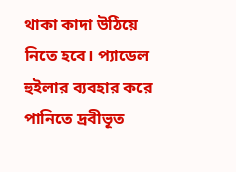থাকা কাদা উঠিয়ে নিতে হবে। প্যাডেল হুইলার ব্যবহার করে পানিতে দ্রবীভূত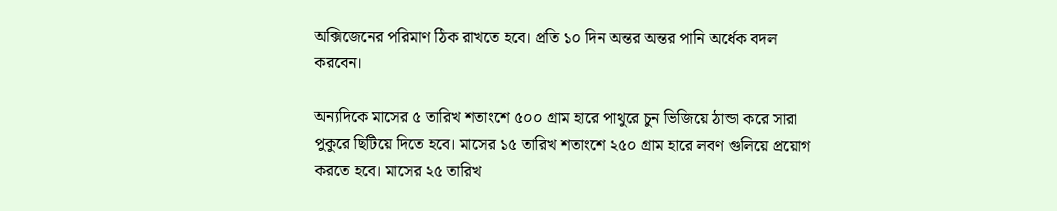অক্সিজেনের পরিমাণ ঠিক রাখতে হবে। প্রতি ১০ দিন অন্তর অন্তর পানি অর্ধেক বদল করবেন।

অন্যদিকে মাসের ৫ তারিখ শতাংশে ৫০০ গ্রাম হারে পাথুরে চুন ভিজিয়ে ঠান্ডা করে সারা পুকুরে ছিটিয়ে দিতে হবে। মাসের ১৫ তারিখ শতাংশে ২৫০ গ্রাম হারে লবণ গুলিয়ে প্রয়োগ করতে হবে। মাসের ২৫ তারিখ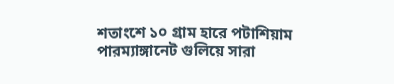শতাংশে ১০ গ্রাম হারে পটাশিয়াম পারম্যাঙ্গানেট গুলিয়ে সারা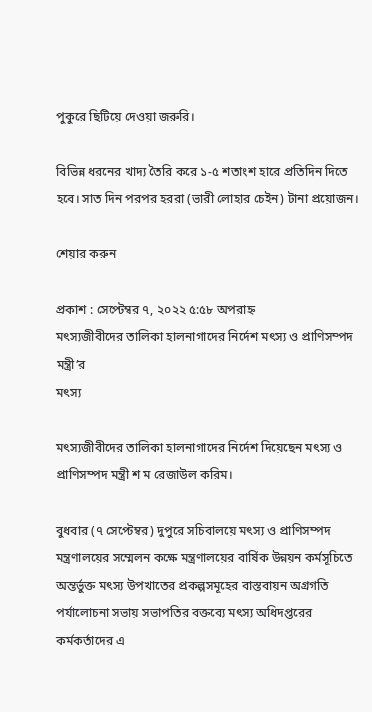পুকুরে ছিটিয়ে দেওয়া জরুরি।

বিভিন্ন ধরনের খাদ্য তৈরি করে ১-৫ শতাংশ হারে প্রতিদিন দিতে হবে। সাত দিন পরপর হররা (ভারী লোহার চেইন) টানা প্রয়োজন।

শেয়ার করুন

প্রকাশ : সেপ্টেম্বর ৭, ২০২২ ৫:৫৮ অপরাহ্ন
মৎস্যজীবীদের তালিকা হালনাগাদের নির্দেশ মৎস্য ও প্রাণিসম্পদ মন্ত্রী’র
মৎস্য

মৎস্যজীবীদের তালিকা হালনাগাদের নির্দেশ দিয়েছেন মৎস্য ও প্রাণিসম্পদ মন্ত্রী শ ম রেজাউল করিম।

বুধবার (৭ সেপ্টেম্বর) দুপুরে সচিবালয়ে মৎস্য ও প্রাণিসম্পদ মন্ত্রণালয়ের সম্মেলন কক্ষে মন্ত্রণালয়ের বার্ষিক উন্নয়ন কর্মসূচিতে অন্তর্ভুক্ত মৎস্য উপখাতের প্রকল্পসমূহের বাস্তবায়ন অগ্রগতি পর্যালোচনা সভায় সভাপতির বক্তব্যে মৎস্য অধিদপ্তরের কর্মকর্তাদের এ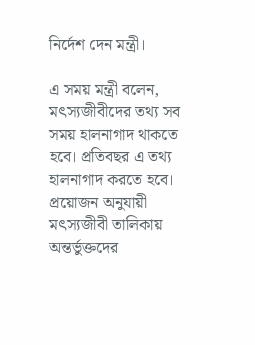নির্দেশ দেন মন্ত্রী।

এ সময় মন্ত্রী বলেন, মৎস্যজীবীদের তথ্য সব সময় হালনাগাদ থাকতে হবে। প্রতিবছর এ তথ্য হালনাগাদ করতে হবে। প্রয়োজন অনুযায়ী মৎস্যজীবী তালিকায় অন্তর্ভুক্তদের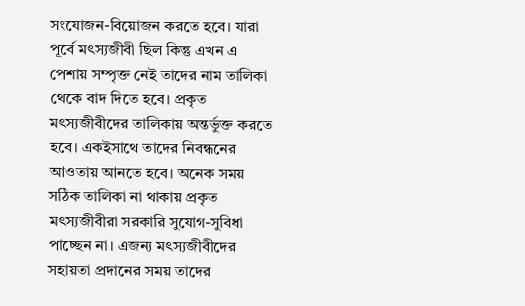সংযোজন-বিয়োজন করতে হবে। যারা পূর্বে মৎস্যজীবী ছিল কিন্তু এখন এ পেশায় সম্পৃক্ত নেই তাদের নাম তালিকা থেকে বাদ দিতে হবে। প্রকৃত মৎস্যজীবীদের তালিকায় অন্তর্ভুক্ত করতে হবে। একইসাথে তাদের নিবন্ধনের আওতায় আনতে হবে। অনেক সময় সঠিক তালিকা না থাকায় প্রকৃত মৎস্যজীবীরা সরকারি সুযোগ-সুবিধা পাচ্ছেন না। এজন্য মৎস্যজীবীদের সহায়তা প্রদানের সময় তাদের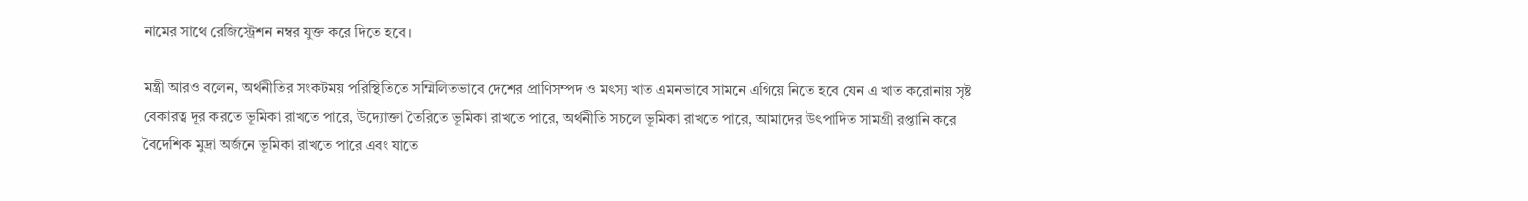নামের সাথে রেজিস্ট্রেশন নম্বর যুক্ত করে দিতে হবে।

মন্ত্রী আরও বলেন, অর্থনীতির সংকটময় পরিস্থিতিতে সম্মিলিতভাবে দেশের প্রাণিসম্পদ ও মৎস্য খাত এমনভাবে সামনে এগিয়ে নিতে হবে যেন এ খাত করোনায় সৃষ্ট বেকারত্ব দূর করতে ভূমিকা রাখতে পারে, উদ্যোক্তা তৈরিতে ভূমিকা রাখতে পারে, অর্থনীতি সচলে ভূমিকা রাখতে পারে, আমাদের উৎপাদিত সামগ্রী রপ্তানি করে বৈদেশিক মুদ্রা অর্জনে ভূমিকা রাখতে পারে এবং যাতে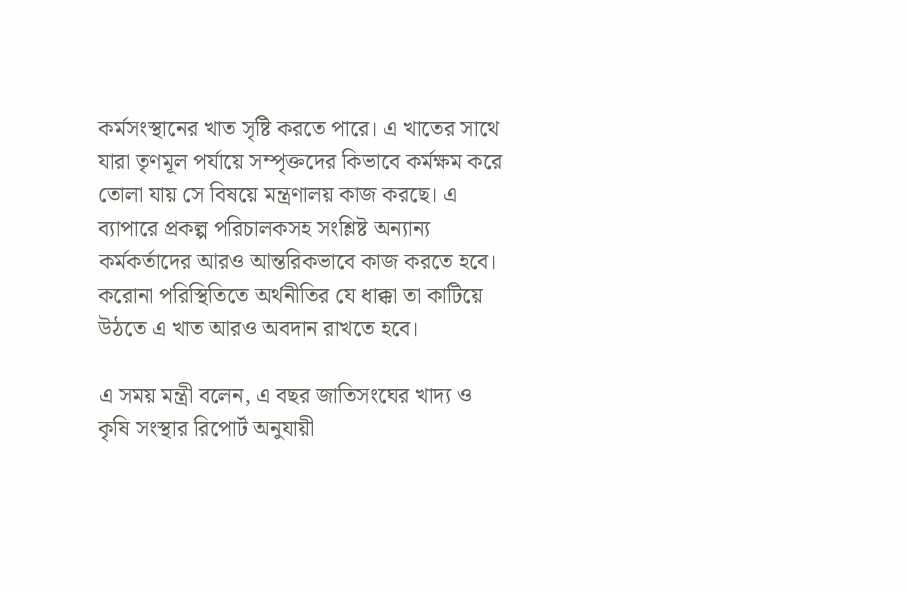কর্মসংস্থানের খাত সৃষ্টি করতে পারে। এ খাতের সাথে যারা তৃণমূল পর্যায়ে সম্পৃক্তদের কিভাবে কর্মক্ষম করে তোলা যায় সে বিষয়ে মন্ত্রণালয় কাজ করছে। এ ব্যাপারে প্রকল্প পরিচালকসহ সংশ্লিষ্ট অন্যান্য কর্মকর্তাদের আরও আন্তরিকভাবে কাজ করতে হবে। করোনা পরিস্থিতিতে অর্থনীতির যে ধাক্কা তা কাটিয়ে উঠতে এ খাত আরও অবদান রাখতে হবে।

এ সময় মন্ত্রী বলেন, এ বছর জাতিসংঘের খাদ্য ও কৃষি সংস্থার রিপোর্ট অনুযায়ী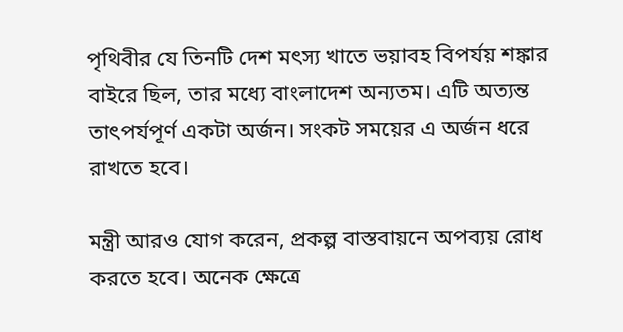পৃথিবীর যে তিনটি দেশ মৎস্য খাতে ভয়াবহ বিপর্যয় শঙ্কার বাইরে ছিল, তার মধ্যে বাংলাদেশ অন্যতম। এটি অত্যন্ত তাৎপর্যপূর্ণ একটা অর্জন। সংকট সময়ের এ অর্জন ধরে রাখতে হবে।

মন্ত্রী আরও যোগ করেন, প্রকল্প বাস্তবায়নে অপব্যয় রোধ করতে হবে। অনেক ক্ষেত্রে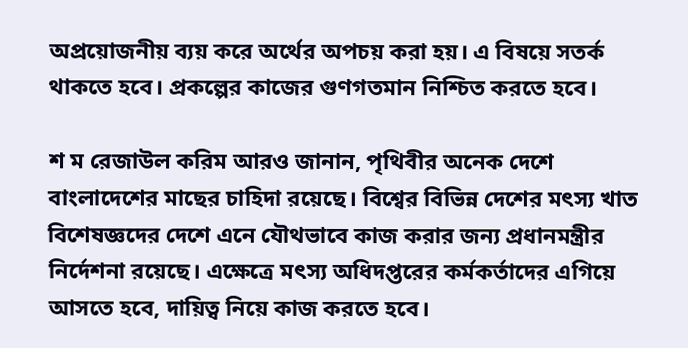অপ্রয়োজনীয় ব্যয় করে অর্থের অপচয় করা হয়। এ বিষয়ে সতর্ক থাকতে হবে। প্রকল্পের কাজের গুণগতমান নিশ্চিত করতে হবে।

শ ম রেজাউল করিম আরও জানান, পৃথিবীর অনেক দেশে বাংলাদেশের মাছের চাহিদা রয়েছে। বিশ্বের বিভিন্ন দেশের মৎস্য খাত বিশেষজ্ঞদের দেশে এনে যৌথভাবে কাজ করার জন্য প্রধানমন্ত্রীর নির্দেশনা রয়েছে। এক্ষেত্রে মৎস্য অধিদপ্তরের কর্মকর্তাদের এগিয়ে আসতে হবে, দায়িত্ব নিয়ে কাজ করতে হবে।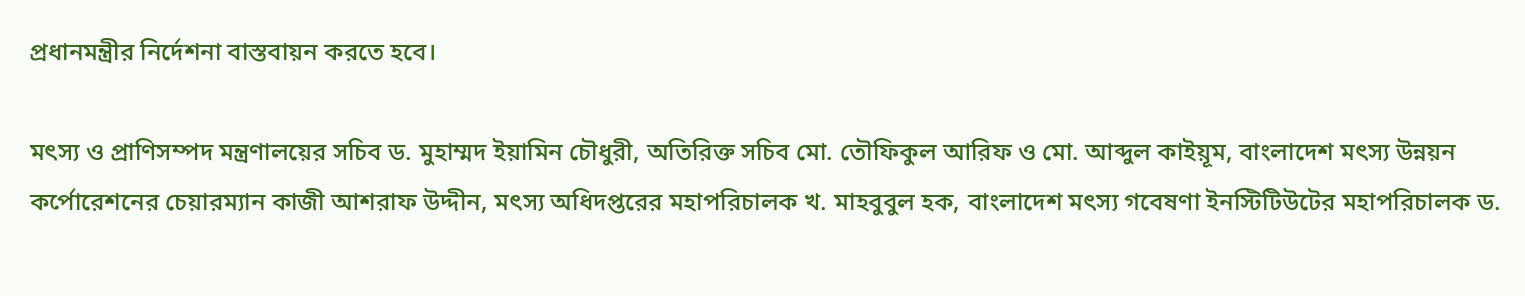প্রধানমন্ত্রীর নির্দেশনা বাস্তবায়ন করতে হবে।

মৎস্য ও প্রাণিসম্পদ মন্ত্রণালয়ের সচিব ড. মুহাম্মদ ইয়ামিন চৌধুরী, অতিরিক্ত সচিব মো. তৌফিকুল আরিফ ও মো. আব্দুল কাইয়ূম, বাংলাদেশ মৎস্য উন্নয়ন কর্পোরেশনের চেয়ারম্যান কাজী আশরাফ উদ্দীন, মৎস্য অধিদপ্তরের মহাপরিচালক খ. মাহবুবুল হক, বাংলাদেশ মৎস্য গবেষণা ইনস্টিটিউটের মহাপরিচালক ড.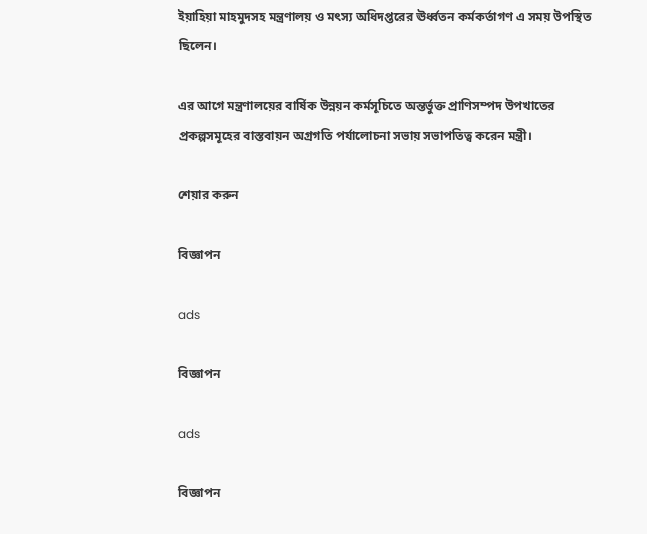ইয়াহিয়া মাহমুদসহ মন্ত্রণালয় ও মৎস্য অধিদপ্তরের ঊর্ধ্বতন কর্মকর্তাগণ এ সময় উপস্থিত ছিলেন।

এর আগে মন্ত্রণালয়ের বার্ষিক উন্নয়ন কর্মসূচিতে অন্তর্ভুক্ত প্রাণিসম্পদ উপখাতের প্রকল্পসমূহের বাস্তবায়ন অগ্রগতি পর্যালোচনা সভায় সভাপতিত্ব করেন মন্ত্রী।

শেয়ার করুন

বিজ্ঞাপন

ads

বিজ্ঞাপন

ads

বিজ্ঞাপন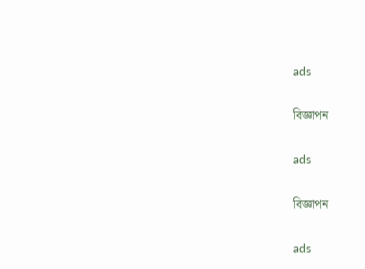ads

বিজ্ঞাপন

ads

বিজ্ঞাপন

ads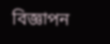বিজ্ঞাপন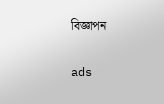বিজ্ঞাপন

ads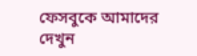ফেসবুকে আমাদের দেখুন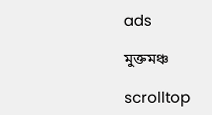ads

মুক্তমঞ্চ

scrolltop